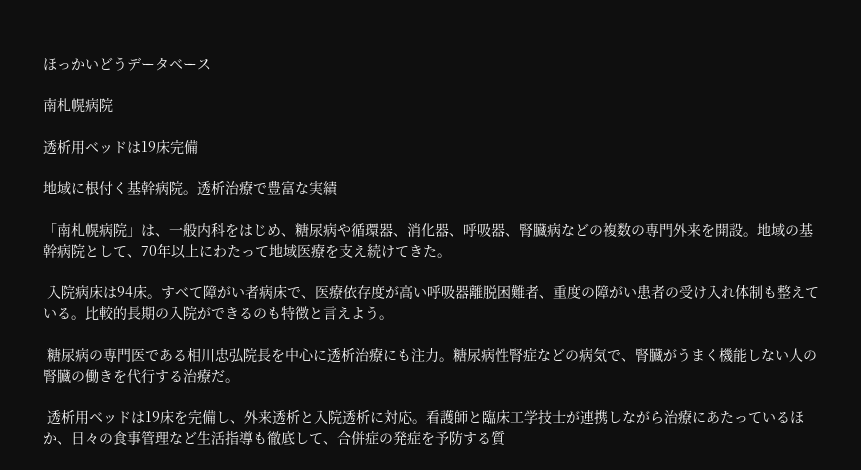ほっかいどうデータベース

南札幌病院

透析用ベッドは19床完備

地域に根付く基幹病院。透析治療で豊富な実績

「南札幌病院」は、一般内科をはじめ、糖尿病や循環器、消化器、呼吸器、腎臓病などの複数の専門外来を開設。地域の基幹病院として、70年以上にわたって地域医療を支え続けてきた。

 入院病床は94床。すべて障がい者病床で、医療依存度が高い呼吸器離脱困難者、重度の障がい患者の受け入れ体制も整えている。比較的長期の入院ができるのも特徴と言えよう。

 糖尿病の専門医である相川忠弘院長を中心に透析治療にも注力。糖尿病性腎症などの病気で、腎臓がうまく機能しない人の腎臓の働きを代行する治療だ。

 透析用ベッドは19床を完備し、外来透析と入院透析に対応。看護師と臨床工学技士が連携しながら治療にあたっているほか、日々の食事管理など生活指導も徹底して、合併症の発症を予防する質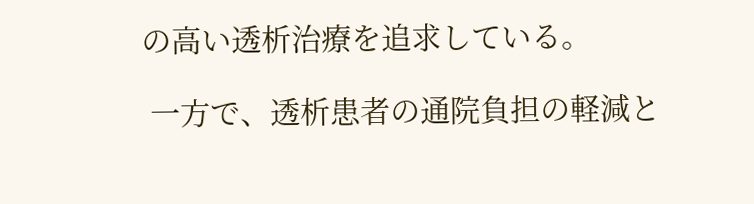の高い透析治療を追求している。

 一方で、透析患者の通院負担の軽減と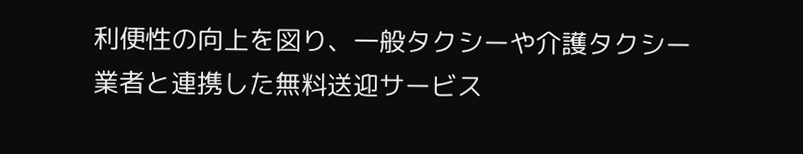利便性の向上を図り、一般タクシーや介護タクシー業者と連携した無料送迎サービス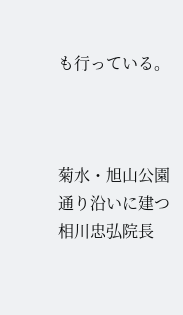も行っている。



菊水・旭山公園通り沿いに建つ
相川忠弘院長